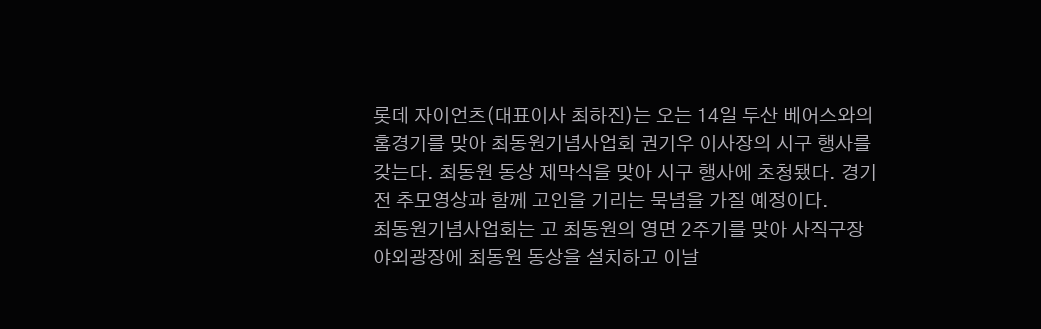롯데 자이언츠(대표이사 최하진)는 오는 14일 두산 베어스와의 홈경기를 맞아 최동원기념사업회 권기우 이사장의 시구 행사를 갖는다. 최동원 동상 제막식을 맞아 시구 행사에 초청됐다. 경기 전 추모영상과 함께 고인을 기리는 묵념을 가질 예정이다.
최동원기념사업회는 고 최동원의 영면 2주기를 맞아 사직구장 야외광장에 최동원 동상을 설치하고 이날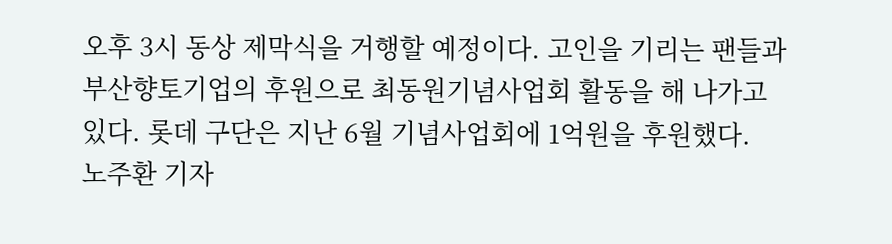오후 3시 동상 제막식을 거행할 예정이다. 고인을 기리는 팬들과 부산향토기업의 후원으로 최동원기념사업회 활동을 해 나가고 있다. 롯데 구단은 지난 6월 기념사업회에 1억원을 후원했다.
노주환 기자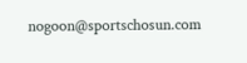nogoon@sportschosun.com